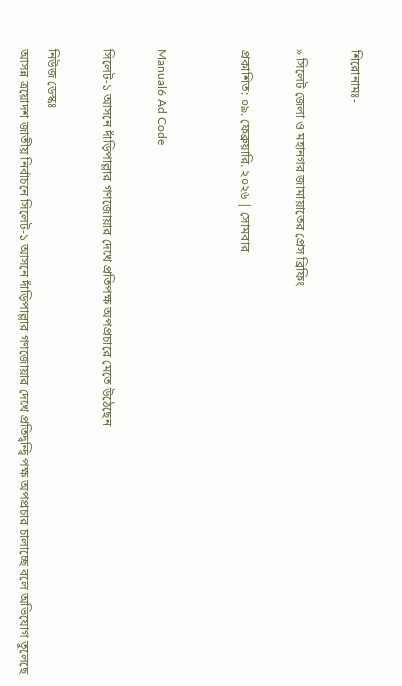শিরোনামঃ-

» সিলেট জেলা ও মহানগর জামায়াতের প্রেস ব্রিফিং

প্রকাশিত: ০৯. ফেব্রুয়ারি. ২০২৬ | সোমবার


Manual6 Ad Code

সিলেট-১ আসনে দাঁড়িপাল্লার গণজোয়ার দেখে প্রতিপক্ষ অপপ্রচারে মেতে উঠেছেন

নিউজ ডেস্কঃ
আসন্ন ত্রয়োদশ জাতীয় নির্বাচনে সিলেট-১ আসনে দাঁড়িপাল্লার গণজোয়ার দেখে প্রতিদ্বন্দ্বি পক্ষ অপপ্রচার চালাচ্ছে বলে অভিযোগ তুলেছে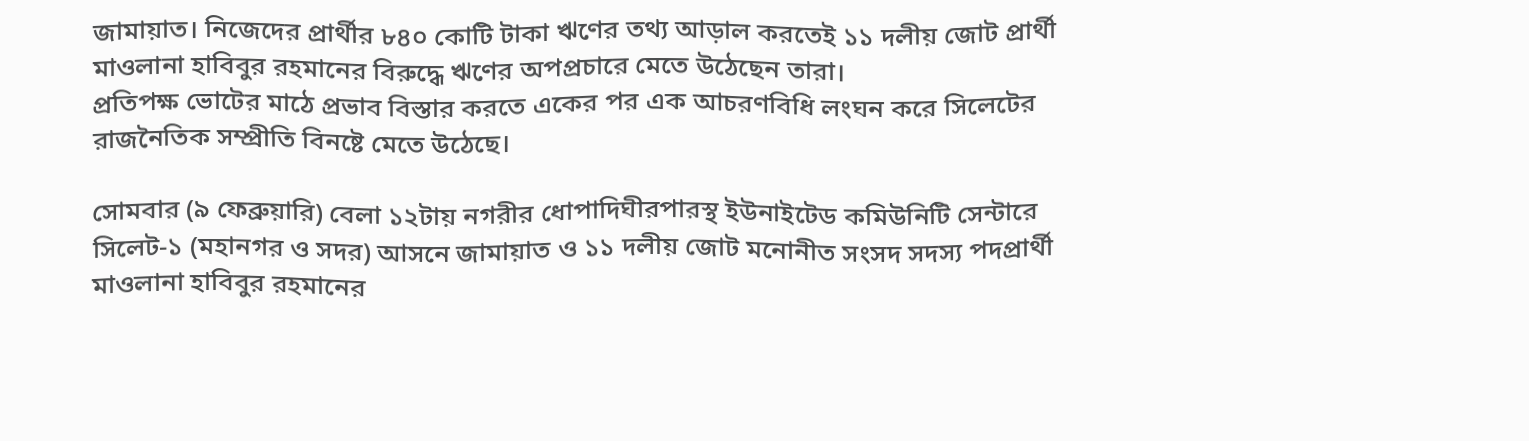জামায়াত। নিজেদের প্রার্থীর ৮৪০ কোটি টাকা ঋণের তথ্য আড়াল করতেই ১১ দলীয় জোট প্রার্থী মাওলানা হাবিবুর রহমানের বিরুদ্ধে ঋণের অপপ্রচারে মেতে উঠেছেন তারা।
প্রতিপক্ষ ভোটের মাঠে প্রভাব বিস্তার করতে একের পর এক আচরণবিধি লংঘন করে সিলেটের রাজনৈতিক সম্প্রীতি বিনষ্টে মেতে উঠেছে।

সোমবার (৯ ফেব্রুয়ারি) বেলা ১২টায় নগরীর ধোপাদিঘীরপারস্থ ইউনাইটেড কমিউনিটি সেন্টারে সিলেট-১ (মহানগর ও সদর) আসনে জামায়াত ও ১১ দলীয় জোট মনোনীত সংসদ সদস্য পদপ্রার্থী মাওলানা হাবিবুর রহমানের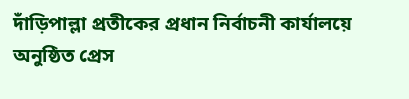দাঁড়িপাল্লা প্রতীকের প্রধান নির্বাচনী কার্যালয়ে অনুষ্ঠিত প্রেস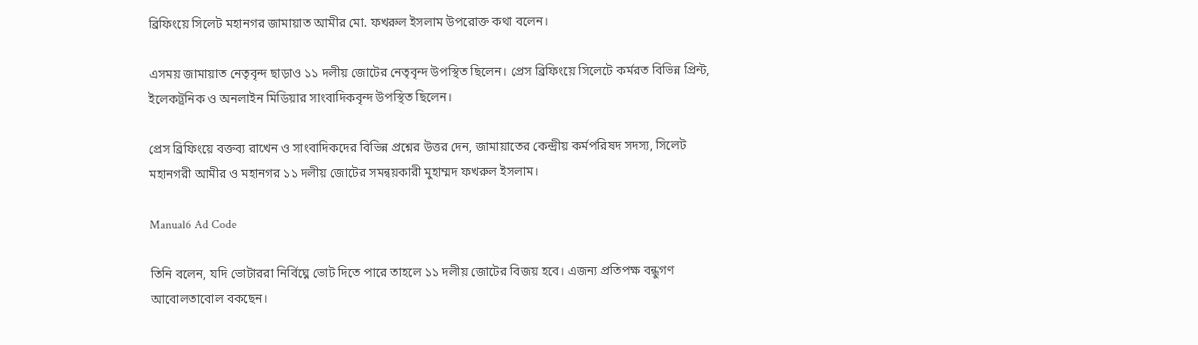ব্রিফিংয়ে সিলেট মহানগর জামায়াত আমীর মো. ফখরুল ইসলাম উপরোক্ত কথা বলেন।

এসময় জামায়াত নেতৃবৃন্দ ছাড়াও ১১ দলীয় জোটের নেতৃবৃন্দ উপস্থিত ছিলেন। প্রেস ব্রিফিংয়ে সিলেটে কর্মরত বিভিন্ন প্রিন্ট, ইলেকট্রনিক ও অনলাইন মিডিয়ার সাংবাদিকবৃন্দ উপস্থিত ছিলেন।

প্রেস ব্রিফিংয়ে বক্তব্য রাখেন ও সাংবাদিকদের বিভিন্ন প্রশ্নের উত্তর দেন, জামায়াতের কেন্দ্রীয় কর্মপরিষদ সদস্য, সিলেট মহানগরী আমীর ও মহানগর ১১ দলীয় জোটের সমন্বয়কারী মুহাম্মদ ফখরুল ইসলাম।

Manual6 Ad Code

তিনি বলেন, যদি ভোটাররা নির্বিঘ্নে ভোট দিতে পারে তাহলে ১১ দলীয় জোটের বিজয় হবে। এজন্য প্রতিপক্ষ বন্ধুগণ আবোলতাবোল বকছেন।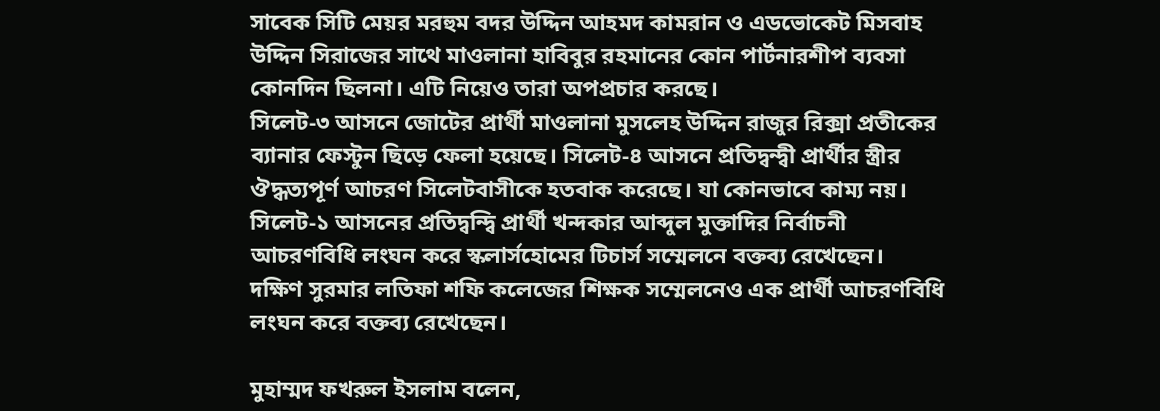সাবেক সিটি মেয়র মরহুম বদর উদ্দিন আহমদ কামরান ও এডভোকেট মিসবাহ উদ্দিন সিরাজের সাথে মাওলানা হাবিবুর রহমানের কোন পার্টনারশীপ ব্যবসা কোনদিন ছিলনা। এটি নিয়েও তারা অপপ্রচার করছে।
সিলেট-৩ আসনে জোটের প্রার্থী মাওলানা মুসলেহ উদ্দিন রাজুর রিক্সা প্রতীকের ব্যানার ফেস্টুন ছিড়ে ফেলা হয়েছে। সিলেট-৪ আসনে প্রতিদ্বন্দ্বী প্রার্থীর স্ত্রীর ঔদ্ধত্যপূর্ণ আচরণ সিলেটবাসীকে হতবাক করেছে। যা কোনভাবে কাম্য নয়।
সিলেট-১ আসনের প্রতিদ্বন্দ্বি প্রার্থী খন্দকার আব্দুল মুক্তাদির নির্বাচনী আচরণবিধি লংঘন করে স্কলার্সহোমের টিচার্স সম্মেলনে বক্তব্য রেখেছেন।
দক্ষিণ সুরমার লতিফা শফি কলেজের শিক্ষক সম্মেলনেও এক প্রার্থী আচরণবিধি লংঘন করে বক্তব্য রেখেছেন।

মুহাম্মদ ফখরুল ইসলাম বলেন,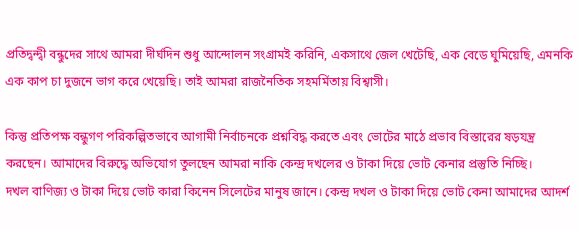প্রতিদ্বন্দ্বী বন্ধুদের সাথে আমরা দীর্ঘদিন শুধু আন্দোলন সংগ্রামই করিনি, একসাথে জেল খেটেছি, এক বেডে ঘুমিয়েছি, এমনকি এক কাপ চা দুজনে ভাগ করে খেয়েছি। তাই আমরা রাজনৈতিক সহমর্মিতায় বিশ্বাসী।

কিন্তু প্রতিপক্ষ বন্ধুগণ পরিকল্পিতভাবে আগামী নির্বাচনকে প্রশ্নবিদ্ধ করতে এবং ভোটের মাঠে প্রভাব বিস্তারের ষড়যন্ত্র করছেন। আমাদের বিরুদ্ধে অভিযোগ তুলছেন আমরা নাকি কেন্দ্র দখলের ও টাকা দিয়ে ভোট কেনার প্রস্তুতি নিচ্ছি।
দখল বাণিজ্য ও টাকা দিয়ে ভোট কারা কিনেন সিলেটের মানুষ জানে। কেন্দ্র দখল ও টাকা দিয়ে ভোট কেনা আমাদের আদর্শ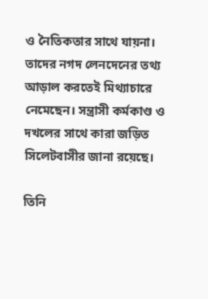ও নৈতিকতার সাথে যায়না। তাদের নগদ লেনদেনের তথ্য আড়াল করতেই মিথ্যাচারে নেমেছেন। সন্ত্রাসী কর্মকাণ্ড ও দখলের সাথে কারা জড়িত সিলেটবাসীর জানা রয়েছে।

তিনি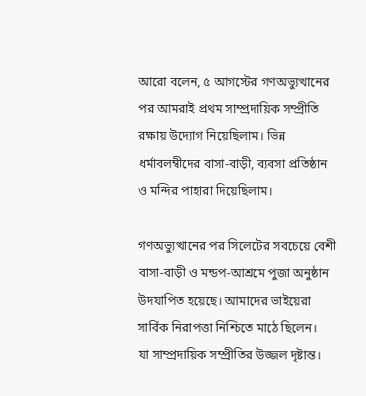আরো বলেন, ৫ আগস্টের গণঅভ্যুত্থানের পর আমরাই প্রথম সাম্প্রদায়িক সম্প্রীতি রক্ষায় উদ্যোগ নিয়েছিলাম। ভিন্ন ধর্মাবলম্বীদের বাসা-বাড়ী, ব্যবসা প্রতিষ্ঠান ও মন্দির পাহারা দিয়েছিলাম।

গণঅভ্যুত্থানের পর সিলেটের সবচেয়ে বেশী বাসা-বাড়ী ও মন্ডপ-আশ্রমে পুজা অনুষ্ঠান উদযাপিত হয়েছে। আমাদের ভাইয়েরা সার্বিক নিরাপত্তা নিশ্চিতে মাঠে ছিলেন।
যা সাম্প্রদায়িক সম্প্রীতির উজ্জল দৃষ্টান্ত।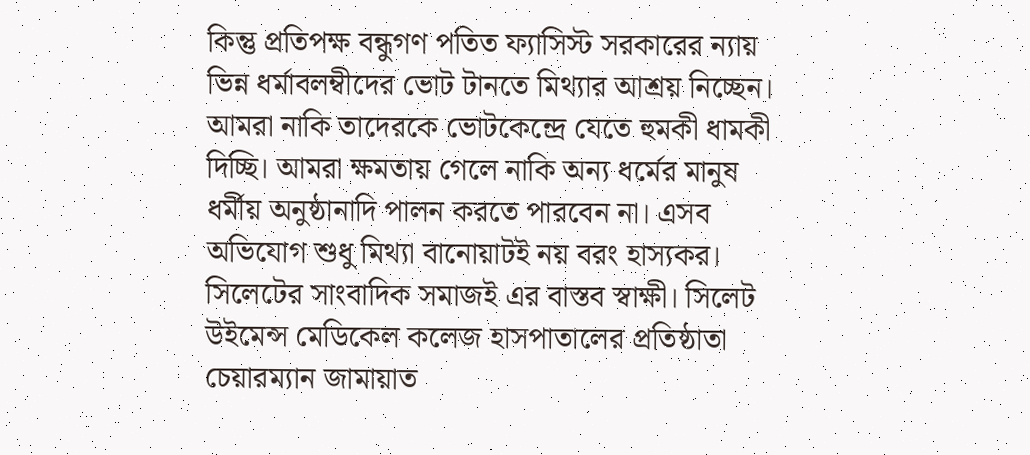কিন্তু প্রতিপক্ষ বন্ধুগণ পতিত ফ্যাসিস্ট সরকারের ন্যায় ভিন্ন ধর্মাবলম্বীদের ভোট টানতে মিথ্যার আশ্রয় নিচ্ছেন।
আমরা নাকি তাদেরকে ভোটকেন্দ্রে যেতে হুমকী ধামকী দিচ্ছি। আমরা ক্ষমতায় গেলে নাকি অন্য ধর্মের মানুষ ধর্মীয় অনুষ্ঠানাদি পালন করতে পারবেন না। এসব অভিযোগ শুধু মিথ্যা বানোয়াটই নয় বরং হাস্যকর।
সিলেটের সাংবাদিক সমাজই এর বাস্তব স্বাক্ষী। সিলেট উইমেন্স মেডিকেল কলেজ হাসপাতালের প্রতিষ্ঠাতা চেয়ারম্যান জামায়াত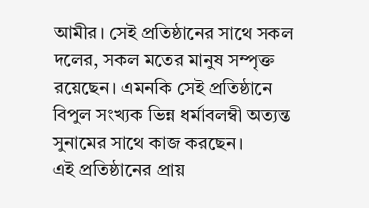আমীর। সেই প্রতিষ্ঠানের সাথে সকল দলের, সকল মতের মানুষ সম্পৃক্ত রয়েছেন। এমনকি সেই প্রতিষ্ঠানে বিপুল সংখ্যক ভিন্ন ধর্মাবলম্বী অত্যন্ত সুনামের সাথে কাজ করছেন।
এই প্রতিষ্ঠানের প্রায়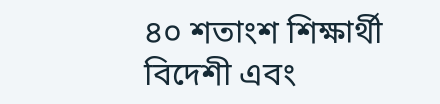৪০ শতাংশ শিক্ষার্থী বিদেশী এবং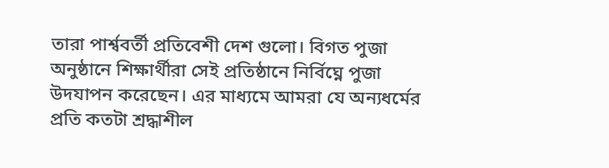তারা পার্শ্ববর্তী প্রতিবেশী দেশ গুলো। বিগত পুজা অনুষ্ঠানে শিক্ষার্থীরা সেই প্রতিষ্ঠানে নির্বিঘ্নে পুজা উদযাপন করেছেন। এর মাধ্যমে আমরা যে অন্যধর্মের প্রতি কতটা শ্রদ্ধাশীল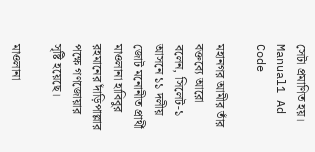সেটা প্রমাণিত হয়।
Manual1 Ad Code

মহানগর আমীর তাঁর বক্তব্যে আরো বলেন, সিলেট-১ আসনে ১১ দলীয় জোট মনোনীত প্রার্থী মাওলানা হাবিবুর রহমানের দাঁড়িপাল্লার পক্ষে গণজোয়ার সৃষ্টি হয়েছে।

মাওলানা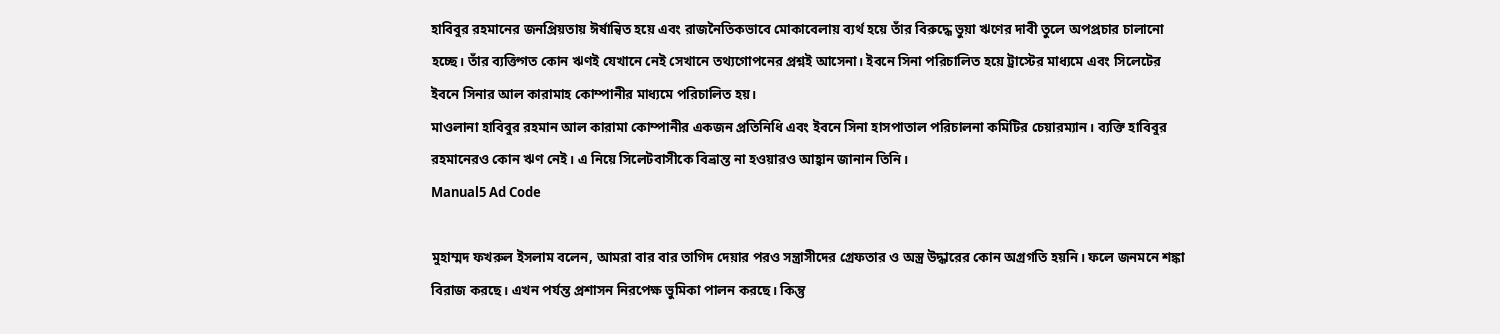হাবিবুর রহমানের জনপ্রিয়তায় ঈর্ষান্বিত হয়ে এবং রাজনৈতিকভাবে মোকাবেলায় ব্যর্থ হয়ে তাঁর বিরুদ্ধে ভুয়া ঋণের দাবী তুলে অপপ্রচার চালানো হচ্ছে। তাঁর ব্যক্তিগত কোন ঋণই যেখানে নেই সেখানে তথ্যগোপনের প্রশ্নই আসেনা। ইবনে সিনা পরিচালিত হয়ে ট্রাস্টের মাধ্যমে এবং সিলেটের ইবনে সিনার আল কারামাহ কোম্পানীর মাধ্যমে পরিচালিত হয়।
মাওলানা হাবিবুর রহমান আল কারামা কোম্পানীর একজন প্রতিনিধি এবং ইবনে সিনা হাসপাতাল পরিচালনা কমিটির চেয়ারম্যান। ব্যক্তি হাবিবুর রহমানেরও কোন ঋণ নেই। এ নিয়ে সিলেটবাসীকে বিভ্রান্ত না হওয়ারও আহ্বান জানান তিনি।
Manual5 Ad Code

মুহাম্মদ ফখরুল ইসলাম বলেন, আমরা বার বার তাগিদ দেয়ার পরও সন্ত্রাসীদের গ্রেফতার ও অস্ত্র উদ্ধারের কোন অগ্রগতি হয়নি। ফলে জনমনে শঙ্কা বিরাজ করছে। এখন পর্যন্ত প্রশাসন নিরপেক্ষ ভুমিকা পালন করছে। কিন্তু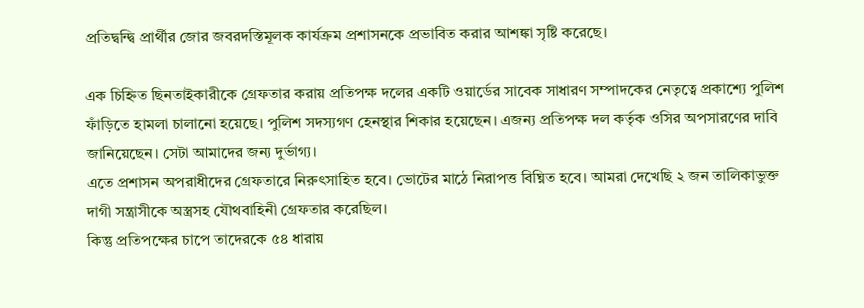প্রতিদ্বন্দ্বি প্রার্থীর জোর জবরদস্তিমূলক কার্যক্রম প্রশাসনকে প্রভাবিত করার আশঙ্কা সৃষ্টি করেছে।

এক চিহ্নিত ছিনতাইকারীকে গ্রেফতার করায় প্রতিপক্ষ দলের একটি ওয়ার্ডের সাবেক সাধারণ সম্পাদকের নেতৃত্বে প্রকাশ্যে পুলিশ ফাঁড়িতে হামলা চালানো হয়েছে। পুলিশ সদস্যগণ হেনস্থার শিকার হয়েছেন। এজন্য প্রতিপক্ষ দল কর্তৃক ওসির অপসারণের দাবি জানিয়েছেন। সেটা আমাদের জন্য দুর্ভাগ্য।
এতে প্রশাসন অপরাধীদের গ্রেফতারে নিরুৎসাহিত হবে। ভোটের মাঠে নিরাপত্ত বিঘ্নিত হবে। আমরা দেখেছি ২ জন তালিকাভুক্ত দাগী সন্ত্রাসীকে অস্ত্রসহ যৌথবাহিনী গ্রেফতার করেছিল।
কিন্তু প্রতিপক্ষের চাপে তাদেরকে ৫৪ ধারায়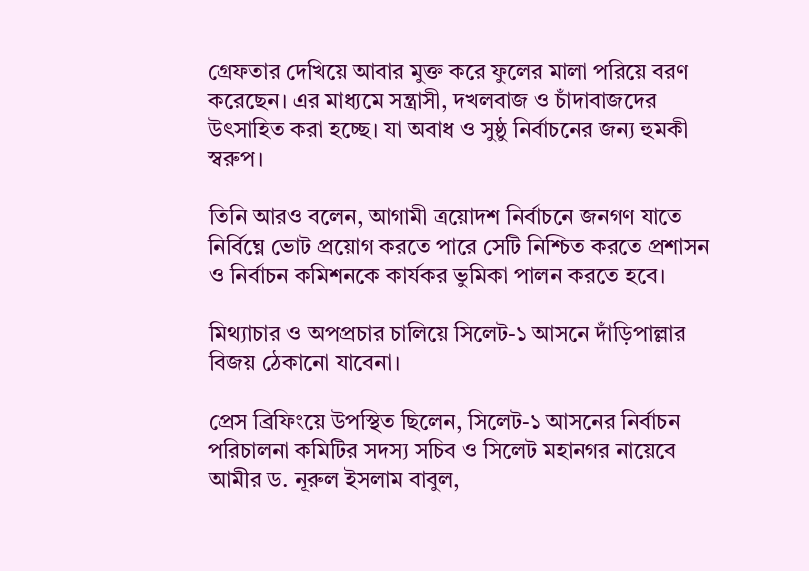গ্রেফতার দেখিয়ে আবার মুক্ত করে ফুলের মালা পরিয়ে বরণ করেছেন। এর মাধ্যমে সন্ত্রাসী, দখলবাজ ও চাঁদাবাজদের উৎসাহিত করা হচ্ছে। যা অবাধ ও সুষ্ঠু নির্বাচনের জন্য হুমকী স্বরুপ।

তিনি আরও বলেন, আগামী ত্রয়োদশ নির্বাচনে জনগণ যাতে নির্বিঘ্নে ভোট প্রয়োগ করতে পারে সেটি নিশ্চিত করতে প্রশাসন ও নির্বাচন কমিশনকে কার্যকর ভুমিকা পালন করতে হবে।

মিথ্যাচার ও অপপ্রচার চালিয়ে সিলেট-১ আসনে দাঁড়িপাল্লার বিজয় ঠেকানো যাবেনা।

প্রেস ব্রিফিংয়ে উপস্থিত ছিলেন, সিলেট-১ আসনের নির্বাচন পরিচালনা কমিটির সদস্য সচিব ও সিলেট মহানগর নায়েবে আমীর ড. নূরুল ইসলাম বাবুল,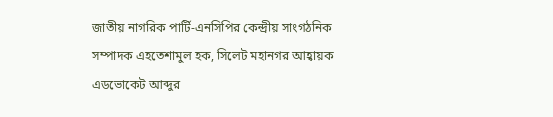জাতীয় নাগরিক পার্টি-এনসিপির কেন্দ্রীয় সাংগঠনিক সম্পাদক এহতেশামুল হক, সিলেট মহানগর আহ্বায়ক এডভোকেট আব্দুর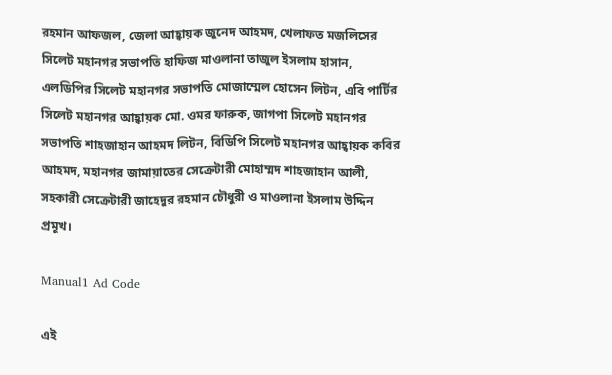রহমান আফজল, জেলা আহ্বায়ক জুনেদ আহমদ, খেলাফত মজলিসের সিলেট মহানগর সভাপতি হাফিজ মাওলানা তাজুল ইসলাম হাসান, এলডিপির সিলেট মহানগর সভাপতি মোজাম্মেল হোসেন লিটন, এবি পার্টির সিলেট মহানগর আহ্বায়ক মো. ওমর ফারুক, জাগপা সিলেট মহানগর সভাপতি শাহজাহান আহমদ লিটন, বিডিপি সিলেট মহানগর আহ্বায়ক কবির আহমদ, মহানগর জামায়াতের সেক্রেটারী মোহাম্মদ শাহজাহান আলী, সহকারী সেক্রেটারী জাহেদুর রহমান চৌধুরী ও মাওলানা ইসলাম উদ্দিন প্রমূখ।

Manual1 Ad Code

এই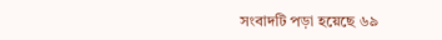সংবাদটি পড়া হয়েছে ৬৯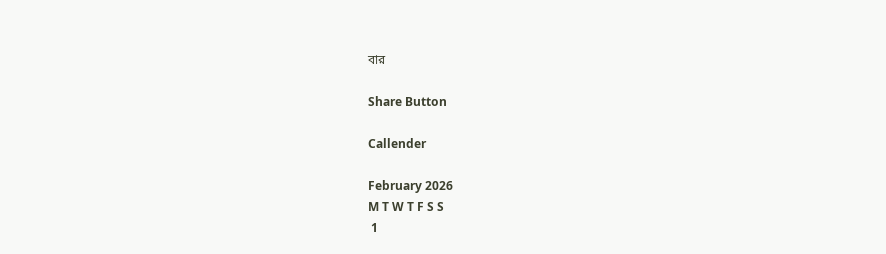বার

Share Button

Callender

February 2026
M T W T F S S
 1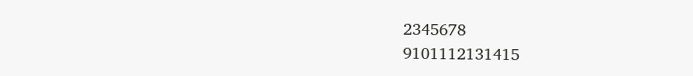2345678
9101112131415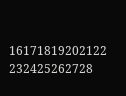16171819202122
232425262728